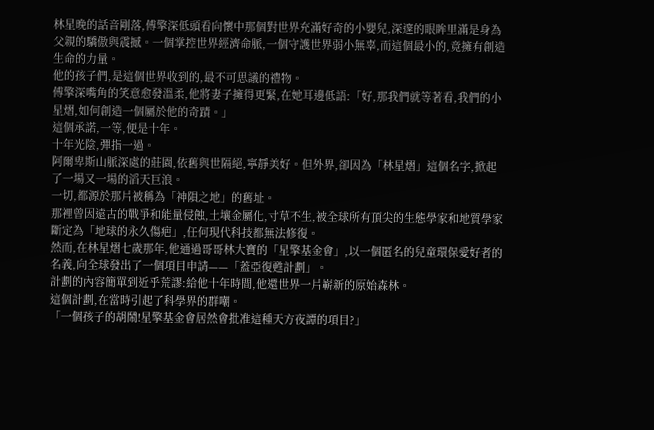林星晚的話音剛落,傅擎深低頭看向懷中那個對世界充滿好奇的小嬰兒,深邃的眼眸里滿是身為父親的驕傲與震撼。一個掌控世界經濟命脈,一個守護世界弱小無辜,而這個最小的,竟擁有創造生命的力量。
他的孩子們,是這個世界收到的,最不可思議的禮物。
傅擎深嘴角的笑意愈發溫柔,他將妻子擁得更緊,在她耳邊低語:「好,那我們就等著看,我們的小星熠,如何創造一個屬於他的奇蹟。」
這個承諾,一等,便是十年。
十年光陰,彈指一過。
阿爾卑斯山脈深處的莊園,依舊與世隔絕,寧靜美好。但外界,卻因為「林星熠」這個名字,掀起了一場又一場的滔天巨浪。
一切,都源於那片被稱為「神隕之地」的舊址。
那裡曾因遠古的戰爭和能量侵蝕,土壤金屬化,寸草不生,被全球所有頂尖的生態學家和地質學家斷定為「地球的永久傷疤」,任何現代科技都無法修復。
然而,在林星熠七歲那年,他通過哥哥林大寶的「星擎基金會」,以一個匿名的兒童環保愛好者的名義,向全球發出了一個項目申請——「蓋亞復甦計劃」。
計劃的內容簡單到近乎荒謬:給他十年時間,他還世界一片嶄新的原始森林。
這個計劃,在當時引起了科學界的群嘲。
「一個孩子的胡鬧!星擎基金會居然會批准這種天方夜譚的項目?」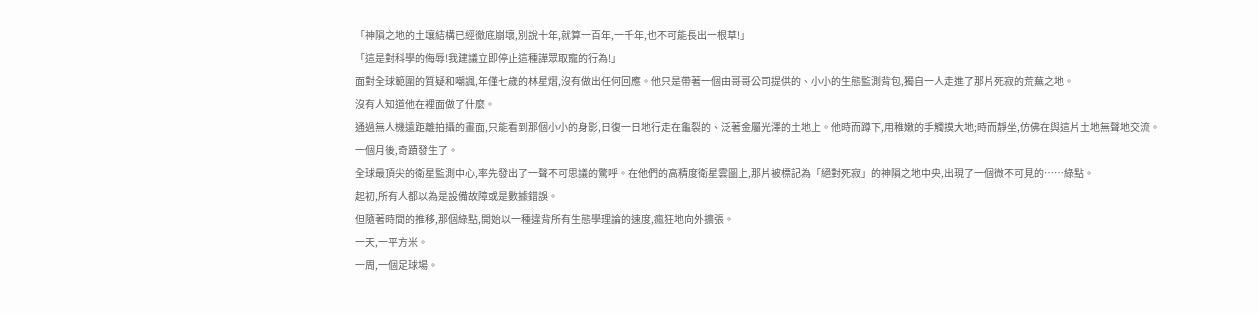「神隕之地的土壤結構已經徹底崩壞,別說十年,就算一百年,一千年,也不可能長出一根草!」
「這是對科學的侮辱!我建議立即停止這種譁眾取寵的行為!」
面對全球範圍的質疑和嘲諷,年僅七歲的林星熠,沒有做出任何回應。他只是帶著一個由哥哥公司提供的、小小的生態監測背包,獨自一人走進了那片死寂的荒蕪之地。
沒有人知道他在裡面做了什麼。
通過無人機遠距離拍攝的畫面,只能看到那個小小的身影,日復一日地行走在龜裂的、泛著金屬光澤的土地上。他時而蹲下,用稚嫩的手觸摸大地;時而靜坐,仿佛在與這片土地無聲地交流。
一個月後,奇蹟發生了。
全球最頂尖的衛星監測中心,率先發出了一聲不可思議的驚呼。在他們的高精度衛星雲圖上,那片被標記為「絕對死寂」的神隕之地中央,出現了一個微不可見的……綠點。
起初,所有人都以為是設備故障或是數據錯誤。
但隨著時間的推移,那個綠點,開始以一種違背所有生態學理論的速度,瘋狂地向外擴張。
一天,一平方米。
一周,一個足球場。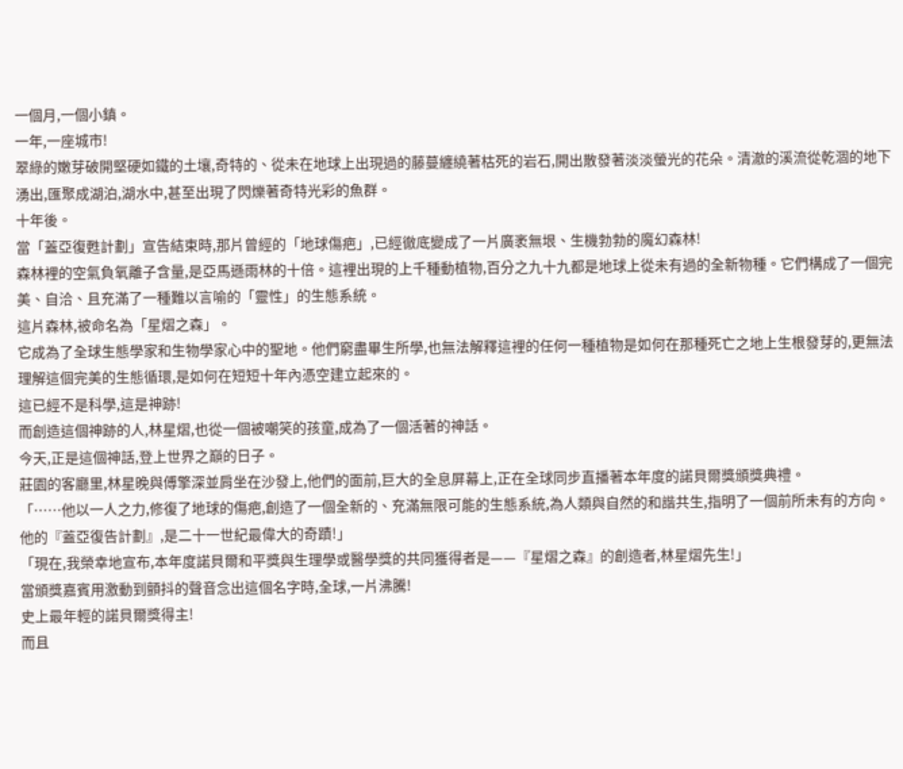一個月,一個小鎮。
一年,一座城市!
翠綠的嫩芽破開堅硬如鐵的土壤,奇特的、從未在地球上出現過的藤蔓纏繞著枯死的岩石,開出散發著淡淡螢光的花朵。清澈的溪流從乾涸的地下湧出,匯聚成湖泊,湖水中,甚至出現了閃爍著奇特光彩的魚群。
十年後。
當「蓋亞復甦計劃」宣告結束時,那片曾經的「地球傷疤」,已經徹底變成了一片廣袤無垠、生機勃勃的魔幻森林!
森林裡的空氣負氧離子含量,是亞馬遜雨林的十倍。這裡出現的上千種動植物,百分之九十九都是地球上從未有過的全新物種。它們構成了一個完美、自洽、且充滿了一種難以言喻的「靈性」的生態系統。
這片森林,被命名為「星熠之森」。
它成為了全球生態學家和生物學家心中的聖地。他們窮盡畢生所學,也無法解釋這裡的任何一種植物是如何在那種死亡之地上生根發芽的,更無法理解這個完美的生態循環,是如何在短短十年內憑空建立起來的。
這已經不是科學,這是神跡!
而創造這個神跡的人,林星熠,也從一個被嘲笑的孩童,成為了一個活著的神話。
今天,正是這個神話,登上世界之巔的日子。
莊園的客廳里,林星晚與傅擎深並肩坐在沙發上,他們的面前,巨大的全息屏幕上,正在全球同步直播著本年度的諾貝爾獎頒獎典禮。
「……他以一人之力,修復了地球的傷疤,創造了一個全新的、充滿無限可能的生態系統,為人類與自然的和諧共生,指明了一個前所未有的方向。他的『蓋亞復告計劃』,是二十一世紀最偉大的奇蹟!」
「現在,我榮幸地宣布,本年度諾貝爾和平獎與生理學或醫學獎的共同獲得者是——『星熠之森』的創造者,林星熠先生!」
當頒獎嘉賓用激動到顫抖的聲音念出這個名字時,全球,一片沸騰!
史上最年輕的諾貝爾獎得主!
而且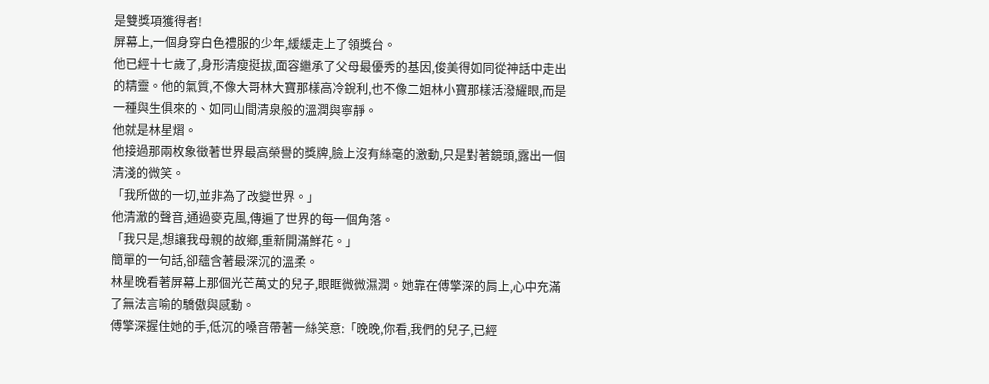是雙獎項獲得者!
屏幕上,一個身穿白色禮服的少年,緩緩走上了領獎台。
他已經十七歲了,身形清瘦挺拔,面容繼承了父母最優秀的基因,俊美得如同從神話中走出的精靈。他的氣質,不像大哥林大寶那樣高冷銳利,也不像二姐林小寶那樣活潑耀眼,而是一種與生俱來的、如同山間清泉般的溫潤與寧靜。
他就是林星熠。
他接過那兩枚象徵著世界最高榮譽的獎牌,臉上沒有絲毫的激動,只是對著鏡頭,露出一個清淺的微笑。
「我所做的一切,並非為了改變世界。」
他清澈的聲音,通過麥克風,傳遍了世界的每一個角落。
「我只是,想讓我母親的故鄉,重新開滿鮮花。」
簡單的一句話,卻蘊含著最深沉的溫柔。
林星晚看著屏幕上那個光芒萬丈的兒子,眼眶微微濕潤。她靠在傅擎深的肩上,心中充滿了無法言喻的驕傲與感動。
傅擎深握住她的手,低沉的嗓音帶著一絲笑意:「晚晚,你看,我們的兒子,已經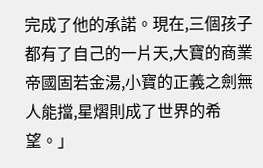完成了他的承諾。現在,三個孩子都有了自己的一片天,大寶的商業帝國固若金湯,小寶的正義之劍無人能擋,星熠則成了世界的希望。」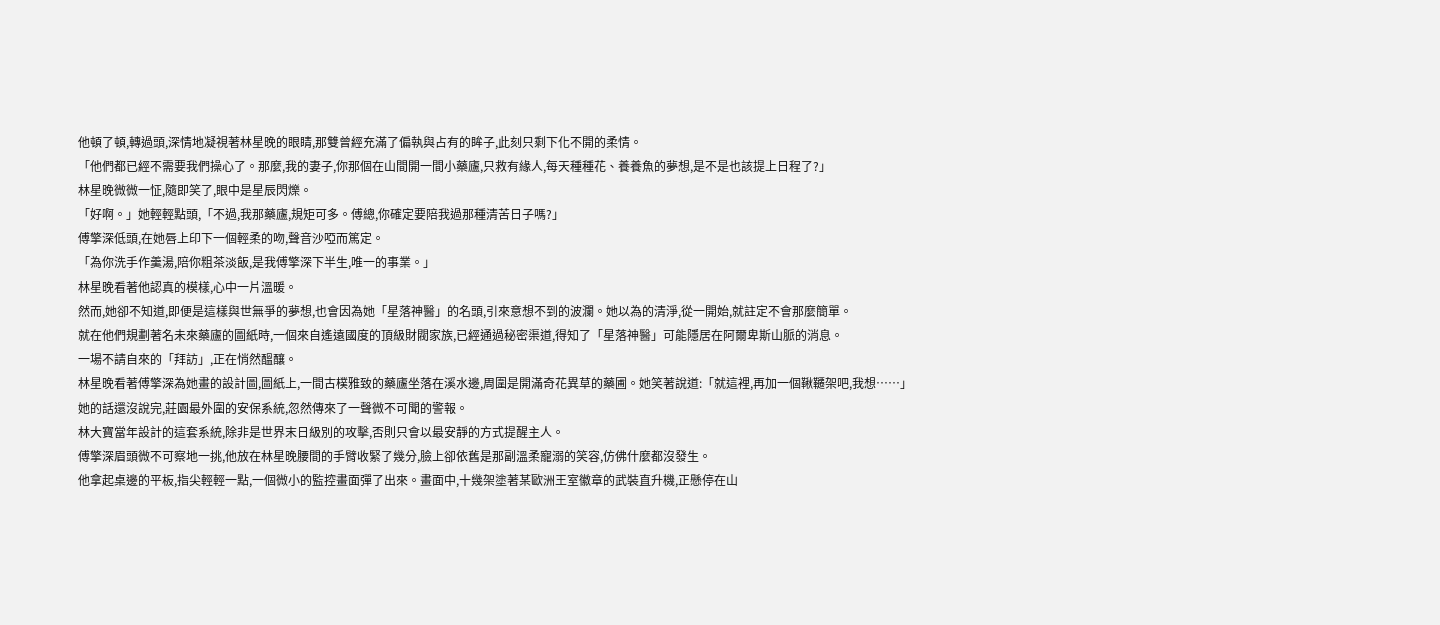他頓了頓,轉過頭,深情地凝視著林星晚的眼睛,那雙曾經充滿了偏執與占有的眸子,此刻只剩下化不開的柔情。
「他們都已經不需要我們操心了。那麼,我的妻子,你那個在山間開一間小藥廬,只救有緣人,每天種種花、養養魚的夢想,是不是也該提上日程了?」
林星晚微微一怔,隨即笑了,眼中是星辰閃爍。
「好啊。」她輕輕點頭,「不過,我那藥廬,規矩可多。傅總,你確定要陪我過那種清苦日子嗎?」
傅擎深低頭,在她唇上印下一個輕柔的吻,聲音沙啞而篤定。
「為你洗手作羹湯,陪你粗茶淡飯,是我傅擎深下半生,唯一的事業。」
林星晚看著他認真的模樣,心中一片溫暖。
然而,她卻不知道,即便是這樣與世無爭的夢想,也會因為她「星落神醫」的名頭,引來意想不到的波瀾。她以為的清淨,從一開始,就註定不會那麼簡單。
就在他們規劃著名未來藥廬的圖紙時,一個來自遙遠國度的頂級財閥家族,已經通過秘密渠道,得知了「星落神醫」可能隱居在阿爾卑斯山脈的消息。
一場不請自來的「拜訪」,正在悄然醞釀。
林星晚看著傅擎深為她畫的設計圖,圖紙上,一間古樸雅致的藥廬坐落在溪水邊,周圍是開滿奇花異草的藥圃。她笑著說道:「就這裡,再加一個鞦韆架吧,我想……」
她的話還沒說完,莊園最外圍的安保系統,忽然傳來了一聲微不可聞的警報。
林大寶當年設計的這套系統,除非是世界末日級別的攻擊,否則只會以最安靜的方式提醒主人。
傅擎深眉頭微不可察地一挑,他放在林星晚腰間的手臂收緊了幾分,臉上卻依舊是那副溫柔寵溺的笑容,仿佛什麼都沒發生。
他拿起桌邊的平板,指尖輕輕一點,一個微小的監控畫面彈了出來。畫面中,十幾架塗著某歐洲王室徽章的武裝直升機,正懸停在山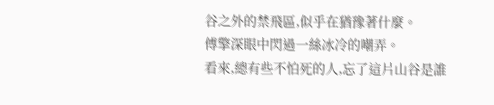谷之外的禁飛區,似乎在猶豫著什麼。
傅擎深眼中閃過一絲冰冷的嘲弄。
看來,總有些不怕死的人,忘了這片山谷是誰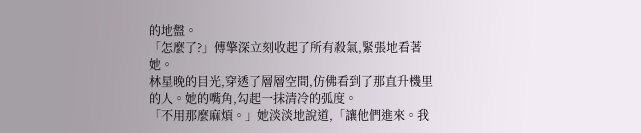的地盤。
「怎麼了?」傅擎深立刻收起了所有殺氣,緊張地看著她。
林星晚的目光,穿透了層層空間,仿佛看到了那直升機里的人。她的嘴角,勾起一抹清冷的弧度。
「不用那麼麻煩。」她淡淡地說道,「讓他們進來。我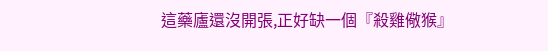這藥廬還沒開張,正好缺一個『殺雞儆猴』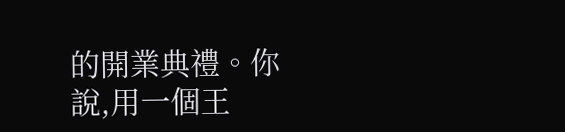的開業典禮。你說,用一個王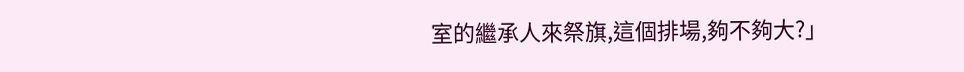室的繼承人來祭旗,這個排場,夠不夠大?」